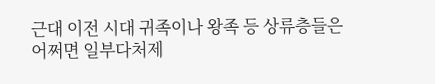근대 이전 시대 귀족이나 왕족 등 상류층들은
어쩌면 일부다처제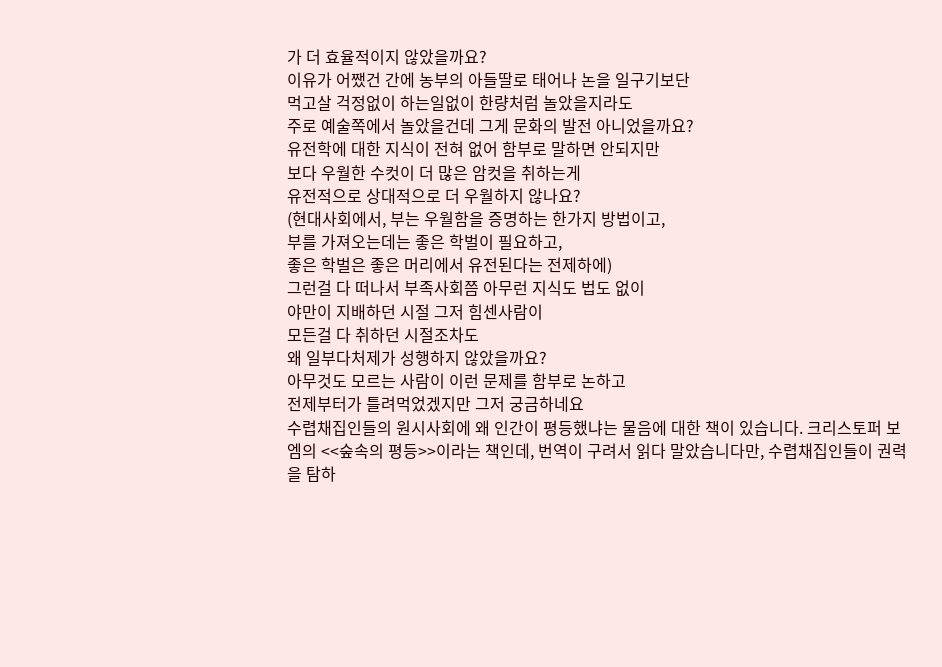가 더 효율적이지 않았을까요?
이유가 어쨌건 간에 농부의 아들딸로 태어나 논을 일구기보단
먹고살 걱정없이 하는일없이 한량처럼 놀았을지라도
주로 예술쪽에서 놀았을건데 그게 문화의 발전 아니었을까요?
유전학에 대한 지식이 전혀 없어 함부로 말하면 안되지만
보다 우월한 수컷이 더 많은 암컷을 취하는게
유전적으로 상대적으로 더 우월하지 않나요?
(현대사회에서, 부는 우월함을 증명하는 한가지 방법이고,
부를 가져오는데는 좋은 학벌이 필요하고,
좋은 학벌은 좋은 머리에서 유전된다는 전제하에)
그런걸 다 떠나서 부족사회쯤 아무런 지식도 법도 없이
야만이 지배하던 시절 그저 힘센사람이
모든걸 다 취하던 시절조차도
왜 일부다처제가 성행하지 않았을까요?
아무것도 모르는 사람이 이런 문제를 함부로 논하고
전제부터가 틀려먹었겠지만 그저 궁금하네요
수렵채집인들의 원시사회에 왜 인간이 평등했냐는 물음에 대한 책이 있습니다. 크리스토퍼 보엠의 <<숲속의 평등>>이라는 책인데, 번역이 구려서 읽다 말았습니다만, 수렵채집인들이 권력을 탐하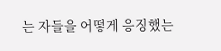는 자들을 어떻게 응징했는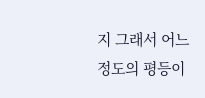지 그래서 어느정도의 평등이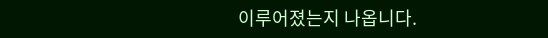이루어졌는지 나옵니다.